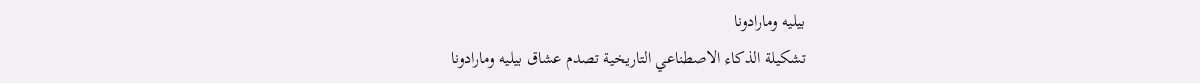بيليه ومارادونا
تشكيلة الذكاء الاصطناعي التاريخية تصدم عشاق بيليه ومارادونا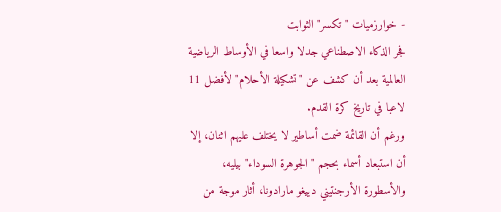- خوارزميات "تكسر" الثوابت
فجر الذكاء الاصطناعي جدلا واسعا في الأوساط الرياضية العالمية بعد أن كشف عن "تشكيلة الأحلام" لأفضل 11 لاعبا في تاريخ كرة القدم.
ورغم أن القائمة ضمت أساطير لا يختلف عليهم اثنان، إلا أن استبعاد أسماء بحجم "الجوهرة السوداء" بيليه، والأسطورة الأرجنتيني دييغو مارادونا، أثار موجة من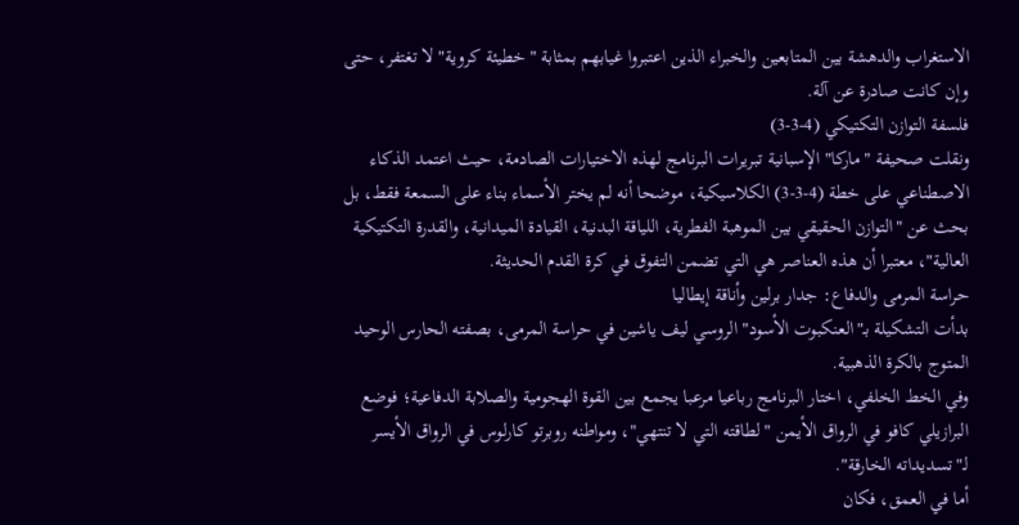الاستغراب والدهشة بين المتابعين والخبراء الذين اعتبروا غيابهم بمثابة "خطيئة كروية" لا تغتفر، حتى وإن كانت صادرة عن آلة.
فلسفة التوازن التكتيكي (4-3-3)
ونقلت صحيفة "ماركا" الإسبانية تبريرات البرنامج لهذه الاختيارات الصادمة، حيث اعتمد الذكاء الاصطناعي على خطة (4-3-3) الكلاسيكية، موضحا أنه لم يختر الأسماء بناء على السمعة فقط، بل بحث عن "التوازن الحقيقي بين الموهبة الفطرية، اللياقة البدنية، القيادة الميدانية، والقدرة التكتيكية العالية"، معتبرا أن هذه العناصر هي التي تضمن التفوق في كرة القدم الحديثة.
حراسة المرمى والدفاع: جدار برلين وأناقة إيطاليا
بدأت التشكيلة بـ"العنكبوت الأسود" الروسي ليف ياشين في حراسة المرمى، بصفته الحارس الوحيد المتوج بالكرة الذهبية.
وفي الخط الخلفي، اختار البرنامج رباعيا مرعبا يجمع بين القوة الهجومية والصلابة الدفاعية؛ فوضع البرازيلي كافو في الرواق الأيمن "لطاقته التي لا تنتهي"، ومواطنه روبرتو كارلوس في الرواق الأيسر لـ"تسديداته الخارقة".
أما في العمق، فكان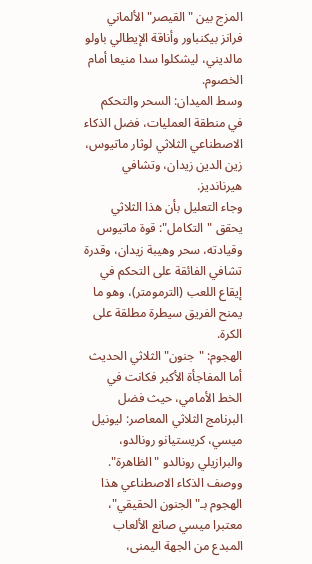المزج بين "القيصر" الألماني فرانز بيكنباور وأناقة الإيطالي باولو مالديني، ليشكلوا سدا منيعا أمام الخصوم.
وسط الميدان: السحر والتحكم
في منطقة العمليات، فضل الذكاء الاصطناعي الثلاثي لوثار ماتيوس، زين الدين زيدان، وتشافي هيرنانديز.
وجاء التعليل بأن هذا الثلاثي يحقق "التكامل": قوة ماتيوس وقيادته، سحر وهيبة زيدان، وقدرة تشافي الفائقة على التحكم في إيقاع اللعب (الترمومتر)، وهو ما يمنح الفريق سيطرة مطلقة على الكرة.
الهجوم: "جنون" الثلاثي الحديث
أما المفاجأة الأكبر فكانت في الخط الأمامي، حيث فضل البرنامج الثلاثي المعاصر: ليونيل ميسي، كريستيانو رونالدو، والبرازيلي رونالدو "الظاهرة".
ووصف الذكاء الاصطناعي هذا الهجوم بـ"الجنون الحقيقي"، معتبرا ميسي صانع الألعاب المبدع من الجهة اليمنى،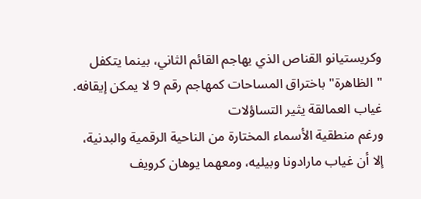وكريستيانو القناص الذي يهاجم القائم الثاني، بينما يتكفل "الظاهرة" باختراق المساحات كمهاجم رقم 9 لا يمكن إيقافه.
غياب العمالقة يثير التساؤلات
ورغم منطقية الأسماء المختارة من الناحية الرقمية والبدنية، إلا أن غياب مارادونا وبيليه، ومعهما يوهان كرويف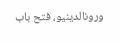ورونالدينيو، فتح باب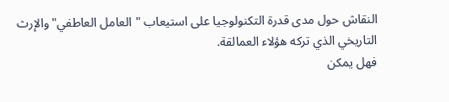النقاش حول مدى قدرة التكنولوجيا على استيعاب "العامل العاطفي" والإرث التاريخي الذي تركه هؤلاء العمالقة.
فهل يمكن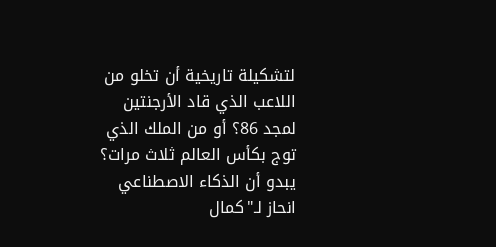لتشكيلة تاريخية أن تخلو من اللاعب الذي قاد الأرجنتين لمجد 86؟ أو من الملك الذي توج بكأس العالم ثلاث مرات؟ يبدو أن الذكاء الاصطناعي انحاز لـ"كمال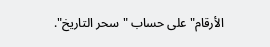الأرقام" على حساب "سحر التاريخ".